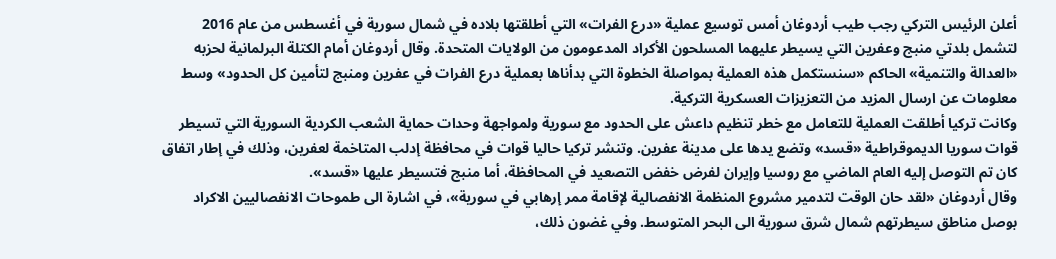أعلن الرئيس التركي رجب طيب أردوغان أمس توسيع عملية «درع الفرات» التي أطلقتها بلاده في شمال سورية في أغسطس من عام 2016 لتشمل بلدتي منبج وعفرين التي يسيطر عليهما المسلحون الأكراد المدعومون من الولايات المتحدة. وقال أردوغان أمام الكتلة البرلمانية لحزبه «العدالة والتنمية» الحاكم «سنستكمل هذه العملية بمواصلة الخطوة التي بدأناها بعملية درع الفرات في عفرين ومنبج لتأمين كل الحدود» وسط معلومات عن ارسال المزيد من التعزيزات العسكرية التركية.
وكانت تركيا أطلقت العملية للتعامل مع خطر تنظيم داعش على الحدود مع سورية ولمواجهة وحدات حماية الشعب الكردية السورية التي تسيطر قوات سوريا الديموقراطية «قسد» وتضع يدها على مدينة عفرين. وتنشر تركيا حاليا قوات في محافظة إدلب المتاخمة لعفرين، وذلك في إطار اتفاق كان تم التوصل إليه العام الماضي مع روسيا وإيران لفرض خفض التصعيد في المحافظة، أما منبج فتسيطر عليها «قسد».
وقال أردوغان «لقد حان الوقت لتدمير مشروع المنظمة الانفصالية لإقامة ممر إرهابي في سورية»، في اشارة الى طموحات الانفصاليين الاكراد بوصل مناطق سيطرتهم شمال شرق سورية الى البحر المتوسط. وفي غضون ذلك،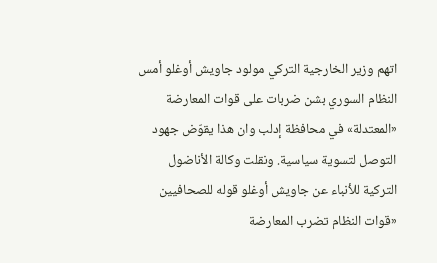اتهم وزير الخارجية التركي مولود جاويش أوغلو أمس النظام السوري بشن ضربات على قوات المعارضة «المعتدلة» في محافظة إدلب وان هذا يقوّض جهود التوصل لتسوية سياسية. ونقلت وكالة الأناضول التركية للأنباء عن جاويش أوغلو قوله للصحافيين «قوات النظام تضرب المعارضة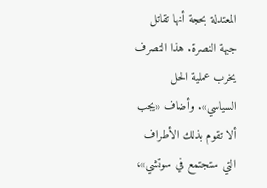المعتدلة بحجة أنها تقاتل جبهة النصرة. هذا التصرف يخرب عملية الحل السياسي». وأضاف «يجب ألا تقوم بذلك الأطراف التي ستجتمع في سوتشي»،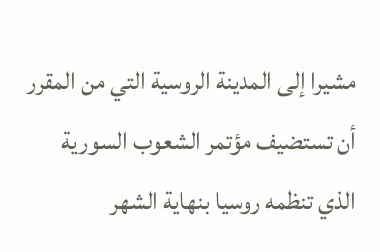مشيرا إلى المدينة الروسية التي من المقرر أن تستضيف مؤتمر الشعوب السورية الذي تنظمه روسيا بنهاية الشهر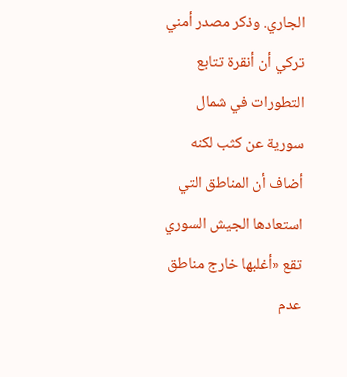الجاري. وذكر مصدر أمني تركي أن أنقرة تتابع التطورات في شمال سورية عن كثب لكنه أضاف أن المناطق التي استعادها الجيش السوري تقع «أغلبها خارج مناطق عدم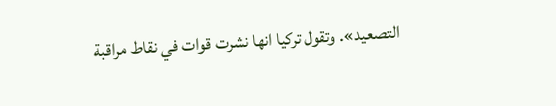التصعيد». وتقول تركيا انها نشرت قوات في نقاط مراقبة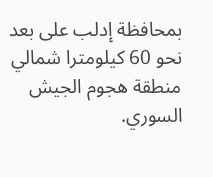بمحافظة إدلب على بعد نحو 60 كيلومترا شمالي منطقة هجوم الجيش السوري.